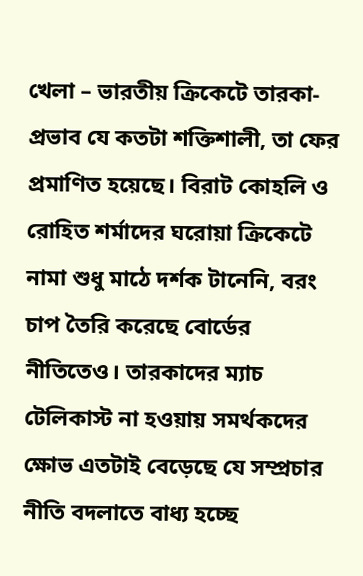খেলা – ভারতীয় ক্রিকেটে তারকা-প্রভাব যে কতটা শক্তিশালী, তা ফের প্রমাণিত হয়েছে। বিরাট কোহলি ও রোহিত শর্মাদের ঘরোয়া ক্রিকেটে নামা শুধু মাঠে দর্শক টানেনি, বরং চাপ তৈরি করেছে বোর্ডের নীতিতেও। তারকাদের ম্যাচ টেলিকাস্ট না হওয়ায় সমর্থকদের ক্ষোভ এতটাই বেড়েছে যে সম্প্রচার নীতি বদলাতে বাধ্য হচ্ছে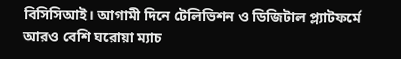বিসিসিআই। আগামী দিনে টেলিভিশন ও ডিজিটাল প্ল্যাটফর্মে আরও বেশি ঘরোয়া ম্যাচ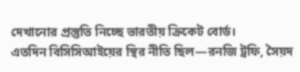দেখানোর প্রস্তুতি নিচ্ছে ভারতীয় ক্রিকেট বোর্ড।
এতদিন বিসিসিআইয়ের স্থির নীতি ছিল—রনজি ট্রফি, সৈয়দ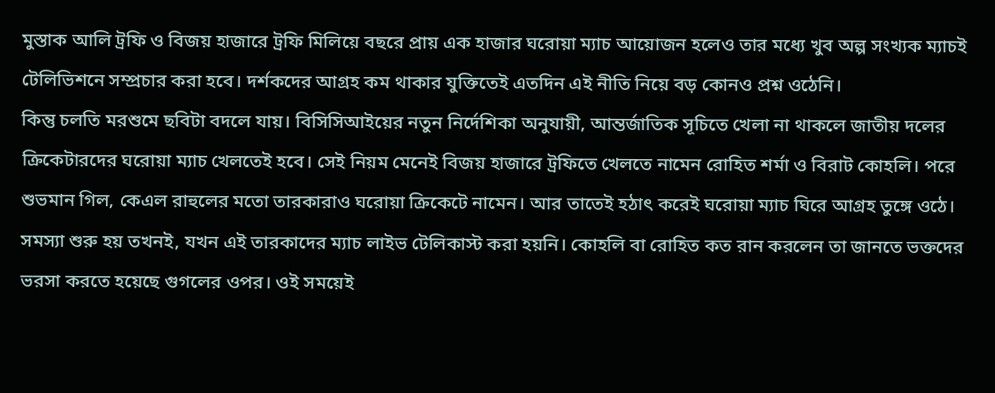মুস্তাক আলি ট্রফি ও বিজয় হাজারে ট্রফি মিলিয়ে বছরে প্রায় এক হাজার ঘরোয়া ম্যাচ আয়োজন হলেও তার মধ্যে খুব অল্প সংখ্যক ম্যাচই টেলিভিশনে সম্প্রচার করা হবে। দর্শকদের আগ্রহ কম থাকার যুক্তিতেই এতদিন এই নীতি নিয়ে বড় কোনও প্রশ্ন ওঠেনি।
কিন্তু চলতি মরশুমে ছবিটা বদলে যায়। বিসিসিআইয়ের নতুন নির্দেশিকা অনুযায়ী, আন্তর্জাতিক সূচিতে খেলা না থাকলে জাতীয় দলের ক্রিকেটারদের ঘরোয়া ম্যাচ খেলতেই হবে। সেই নিয়ম মেনেই বিজয় হাজারে ট্রফিতে খেলতে নামেন রোহিত শর্মা ও বিরাট কোহলি। পরে শুভমান গিল, কেএল রাহুলের মতো তারকারাও ঘরোয়া ক্রিকেটে নামেন। আর তাতেই হঠাৎ করেই ঘরোয়া ম্যাচ ঘিরে আগ্রহ তুঙ্গে ওঠে।
সমস্যা শুরু হয় তখনই, যখন এই তারকাদের ম্যাচ লাইভ টেলিকাস্ট করা হয়নি। কোহলি বা রোহিত কত রান করলেন তা জানতে ভক্তদের ভরসা করতে হয়েছে গুগলের ওপর। ওই সময়েই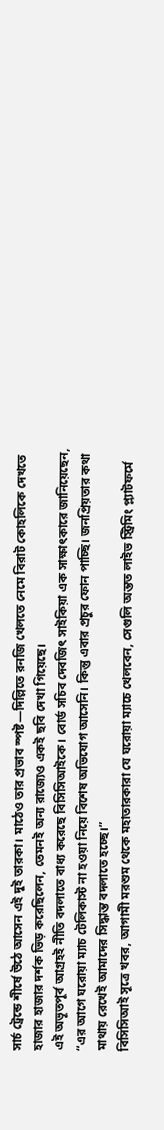সার্চ ট্রেন্ডে শীর্ষে উঠে আসেন এই দুই তারকা। মাঠেও তার প্রভাব স্পষ্ট—দিল্লিতে রনজি খেলতে নেমে বিরাট কোহলিকে দেখতে হাজার হাজার দর্শক ভিড় করেছিলেন, তেমনই অন্য রাজ্যেও একই ছবি দেখা গিয়েছে।
এই অভূতপূর্ব আগ্রহই নীতি বদলাতে বাধ্য করেছে বিসিসিআইকে। বোর্ড সচিব দেবজিৎ সাইকিয়া এক সাক্ষাৎকারে জানিয়েছেন, “এর আগে ঘরোয়া ম্যাচ টেলিকাস্ট না হওয়া নিয়ে বিশেষ অভিযোগ আসেনি। কিন্তু এবার প্রচুর ফোন পাচ্ছি। জনপ্রিয়তার কথা মাথায় রেখেই আমাদের সিদ্ধান্ত বদলাতে হচ্ছে।”
বিসিসিআই সূত্রে খবর, আগামী মরশুম থেকে মহাতারকারা যে ঘরোয়া ম্যাচে খেলবেন, সেগুলি অন্তত লাইভ স্ট্রিমিং প্ল্যাটফর্মে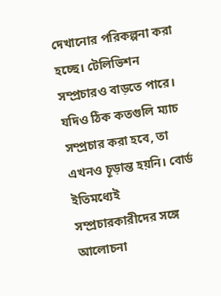দেখানোর পরিকল্পনা করা হচ্ছে। টেলিভিশন সম্প্রচারও বাড়তে পারে। যদিও ঠিক কতগুলি ম্যাচ সম্প্রচার করা হবে, তা এখনও চূড়ান্ত হয়নি। বোর্ড ইতিমধ্যেই সম্প্রচারকারীদের সঙ্গে আলোচনা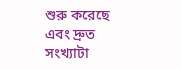শুরু করেছে এবং দ্রুত সংখ্যাটা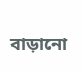বাড়ানো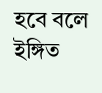হবে বলে ইঙ্গিত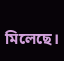মিলেছে।